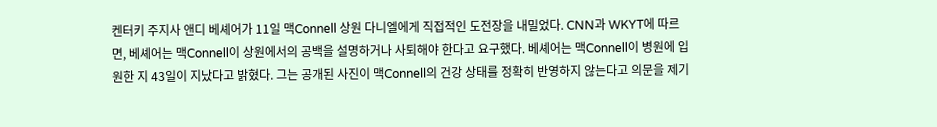켄터키 주지사 앤디 베셰어가 11일 맥Connell 상원 다니엘에게 직접적인 도전장을 내밀었다. CNN과 WKYT에 따르면, 베셰어는 맥Connell이 상원에서의 공백을 설명하거나 사퇴해야 한다고 요구했다. 베셰어는 맥Connell이 병원에 입원한 지 43일이 지났다고 밝혔다. 그는 공개된 사진이 맥Connell의 건강 상태를 정확히 반영하지 않는다고 의문을 제기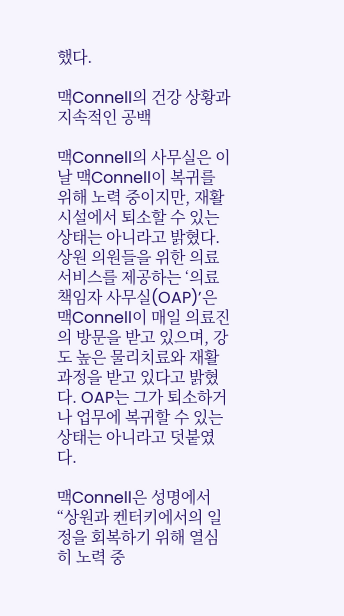했다.

맥Connell의 건강 상황과 지속적인 공백

맥Connell의 사무실은 이날 맥Connell이 복귀를 위해 노력 중이지만, 재활 시설에서 퇴소할 수 있는 상태는 아니라고 밝혔다. 상원 의원들을 위한 의료 서비스를 제공하는 ‘의료 책임자 사무실(OAP)’은 맥Connell이 매일 의료진의 방문을 받고 있으며, 강도 높은 물리치료와 재활 과정을 받고 있다고 밝혔다. OAP는 그가 퇴소하거나 업무에 복귀할 수 있는 상태는 아니라고 덧붙였다.

맥Connell은 성명에서 “상원과 켄터키에서의 일정을 회복하기 위해 열심히 노력 중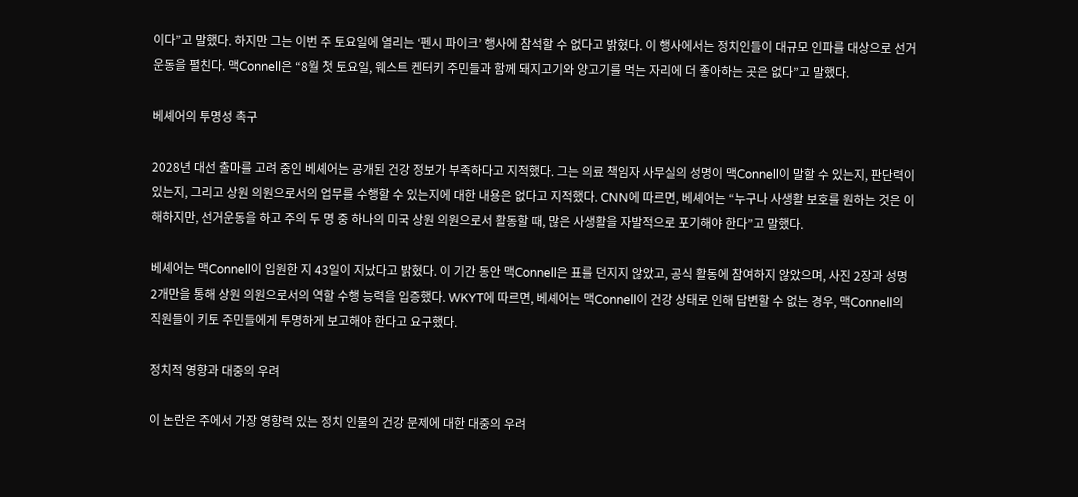이다”고 말했다. 하지만 그는 이번 주 토요일에 열리는 ‘펜시 파이크’ 행사에 참석할 수 없다고 밝혔다. 이 행사에서는 정치인들이 대규모 인파를 대상으로 선거 운동을 펼친다. 맥Connell은 “8월 첫 토요일, 웨스트 켄터키 주민들과 함께 돼지고기와 양고기를 먹는 자리에 더 좋아하는 곳은 없다”고 말했다.

베셰어의 투명성 촉구

2028년 대선 출마를 고려 중인 베셰어는 공개된 건강 정보가 부족하다고 지적했다. 그는 의료 책임자 사무실의 성명이 맥Connell이 말할 수 있는지, 판단력이 있는지, 그리고 상원 의원으로서의 업무를 수행할 수 있는지에 대한 내용은 없다고 지적했다. CNN에 따르면, 베셰어는 “누구나 사생활 보호를 원하는 것은 이해하지만, 선거운동을 하고 주의 두 명 중 하나의 미국 상원 의원으로서 활동할 때, 많은 사생활을 자발적으로 포기해야 한다”고 말했다.

베셰어는 맥Connell이 입원한 지 43일이 지났다고 밝혔다. 이 기간 동안 맥Connell은 표를 던지지 않았고, 공식 활동에 참여하지 않았으며, 사진 2장과 성명 2개만을 통해 상원 의원으로서의 역할 수행 능력을 입증했다. WKYT에 따르면, 베셰어는 맥Connell이 건강 상태로 인해 답변할 수 없는 경우, 맥Connell의 직원들이 키토 주민들에게 투명하게 보고해야 한다고 요구했다.

정치적 영향과 대중의 우려

이 논란은 주에서 가장 영향력 있는 정치 인물의 건강 문제에 대한 대중의 우려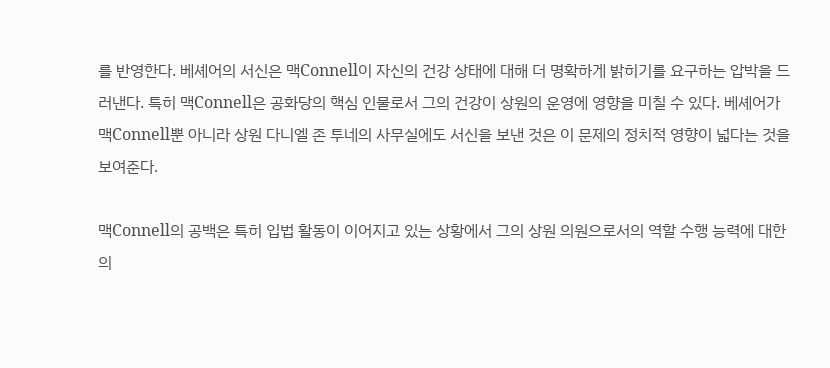를 반영한다. 베셰어의 서신은 맥Connell이 자신의 건강 상태에 대해 더 명확하게 밝히기를 요구하는 압박을 드러낸다. 특히 맥Connell은 공화당의 핵심 인물로서 그의 건강이 상원의 운영에 영향을 미칠 수 있다. 베셰어가 맥Connell뿐 아니라 상원 다니엘 존 투네의 사무실에도 서신을 보낸 것은 이 문제의 정치적 영향이 넓다는 것을 보여준다.

맥Connell의 공백은 특히 입법 활동이 이어지고 있는 상황에서 그의 상원 의원으로서의 역할 수행 능력에 대한 의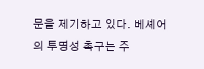문을 제기하고 있다. 베셰어의 투명성 촉구는 주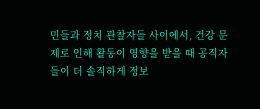민들과 정치 관찰자들 사이에서, 건강 문제로 인해 활동이 영향을 받을 때 공직자들이 더 솔직하게 정보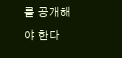를 공개해야 한다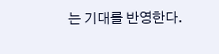는 기대를 반영한다.